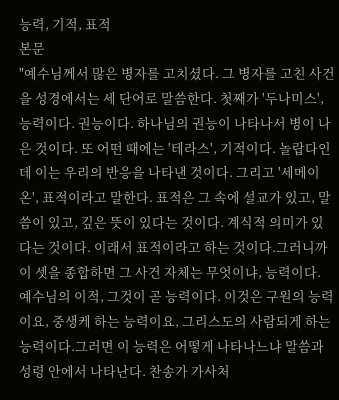능력, 기적, 표적
본문
"예수님께서 많은 병자를 고치셨다. 그 병자를 고친 사건을 성경에서는 세 단어로 말씀한다. 첫째가 '두나미스', 능력이다. 권능이다. 하나님의 권능이 나타나서 병이 나은 것이다. 또 어떤 때에는 '테라스', 기적이다. 놀랍다인데 이는 우리의 반응을 나타낸 것이다. 그리고 '세메이온', 표적이라고 말한다. 표적은 그 속에 설교가 있고, 말씀이 있고, 깊은 뜻이 있다는 것이다. 계식적 의미가 있다는 것이다. 이래서 표적이라고 하는 것이다.그러니까 이 셋을 종합하면 그 사건 자체는 무엇이냐, 능력이다. 예수님의 이적, 그것이 곧 능력이다. 이것은 구원의 능력이요, 중생케 하는 능력이요, 그리스도의 사람되게 하는 능력이다.그러면 이 능력은 어떻게 나타나느냐 말씀과 성령 안에서 나타난다. 찬송가 가사처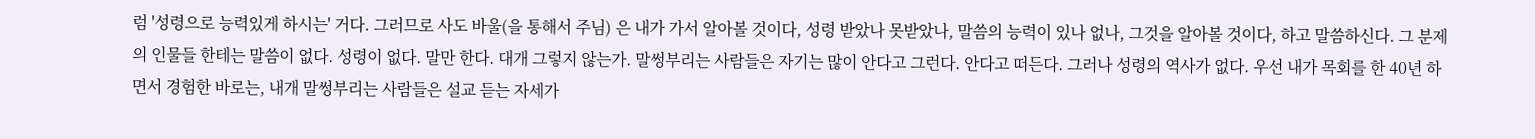럼 '성령으로 능력있게 하시는' 거다. 그러므로 사도 바울(을 통해서 주님) 은 내가 가서 알아볼 것이다, 성령 받았나 못받았나, 말씀의 능력이 있나 없나, 그것을 알아볼 것이다, 하고 말씀하신다. 그 분제의 인물들 한테는 말씀이 없다. 성령이 없다. 말만 한다. 대개 그렇지 않는가. 말썽부리는 사람들은 자기는 많이 안다고 그런다. 안다고 떠든다. 그러나 성령의 역사가 없다. 우선 내가 목회를 한 40년 하면서 경험한 바로는, 내개 말썽부리는 사람들은 설교 듣는 자세가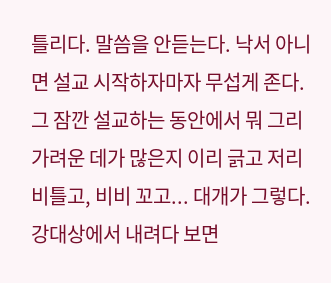틀리다. 말씀을 안듣는다. 낙서 아니면 설교 시작하자마자 무섭게 존다. 그 잠깐 설교하는 동안에서 뭐 그리 가려운 데가 많은지 이리 긁고 저리 비틀고, 비비 꼬고... 대개가 그렇다. 강대상에서 내려다 보면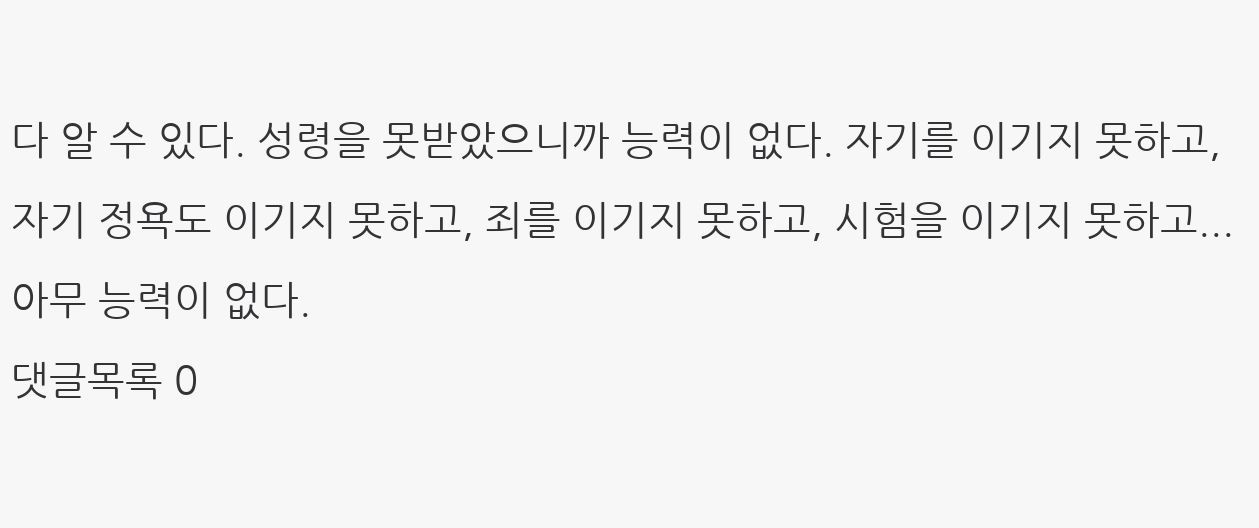다 알 수 있다. 성령을 못받았으니까 능력이 없다. 자기를 이기지 못하고, 자기 정욕도 이기지 못하고, 죄를 이기지 못하고, 시험을 이기지 못하고... 아무 능력이 없다.
댓글목록 0